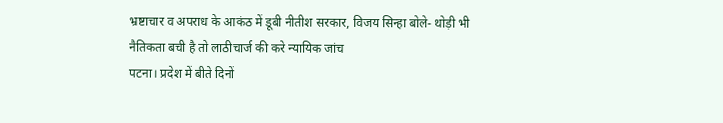भ्रष्टाचार व अपराध के आकंठ में डूबी नीतीश सरकार, विजय सिन्हा बोले- थोड़ी भी नैतिकता बची है तो लाठीचार्ज की करे न्यायिक जांच
पटना। प्रदेश में बीते दिनों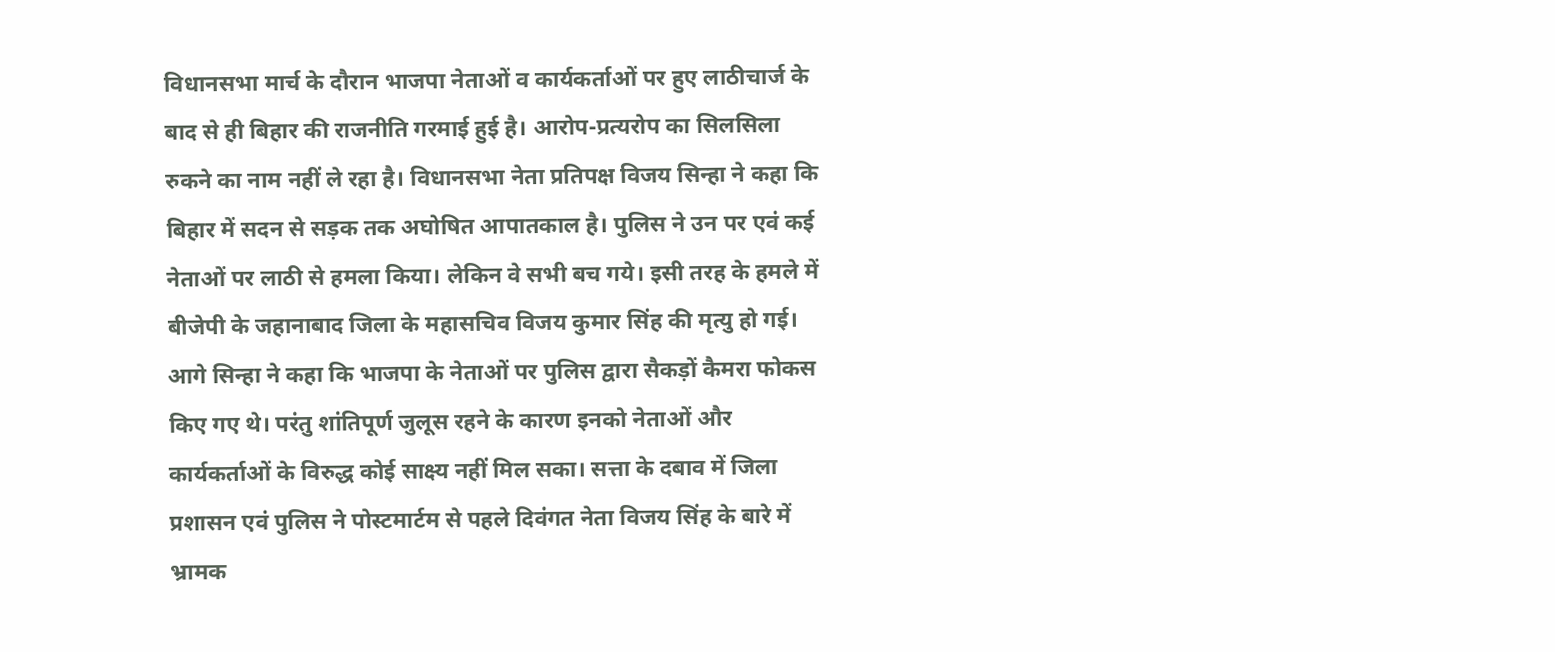विधानसभा मार्च के दौरान भाजपा नेताओं व कार्यकर्ताओं पर हुए लाठीचार्ज के बाद से ही बिहार की राजनीति गरमाई हुई है। आरोप-प्रत्यरोप का सिलसिला रुकने का नाम नहीं ले रहा है। विधानसभा नेता प्रतिपक्ष विजय सिन्हा ने कहा कि बिहार में सदन से सड़क तक अघोषित आपातकाल है। पुलिस ने उन पर एवं कई नेताओं पर लाठी से हमला किया। लेकिन वे सभी बच गये। इसी तरह के हमले में बीजेपी के जहानाबाद जिला के महासचिव विजय कुमार सिंह की मृत्यु हो गई। आगे सिन्हा ने कहा कि भाजपा के नेताओं पर पुलिस द्वारा सैकड़ों कैमरा फोकस किए गए थे। परंतु शांतिपूर्ण जुलूस रहने के कारण इनको नेताओं और कार्यकर्ताओं के विरुद्ध कोई साक्ष्य नहीं मिल सका। सत्ता के दबाव में जिला प्रशासन एवं पुलिस ने पोस्टमार्टम से पहले दिवंगत नेता विजय सिंह के बारे में भ्रामक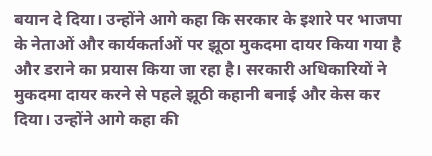बयान दे दिया। उन्होंने आगे कहा कि सरकार के इशारे पर भाजपा के नेताओं और कार्यकर्ताओं पर झूठा मुकदमा दायर किया गया है और डराने का प्रयास किया जा रहा है। सरकारी अधिकारियों ने मुकदमा दायर करने से पहले झूठी कहानी बनाई और केस कर दिया। उन्होंने आगे कहा की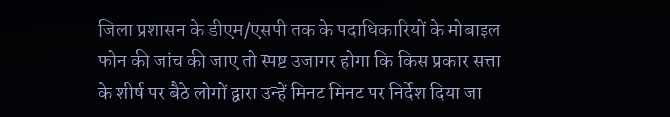जिला प्रशासन के डीएम/एसपी तक के पदाधिकारियों के मोबाइल फोन की जांच की जाए तो स्पष्ट उजागर होगा कि किस प्रकार सत्ता के शीर्ष पर बैठे लोगों द्वारा उन्हें मिनट मिनट पर निर्देश दिया जा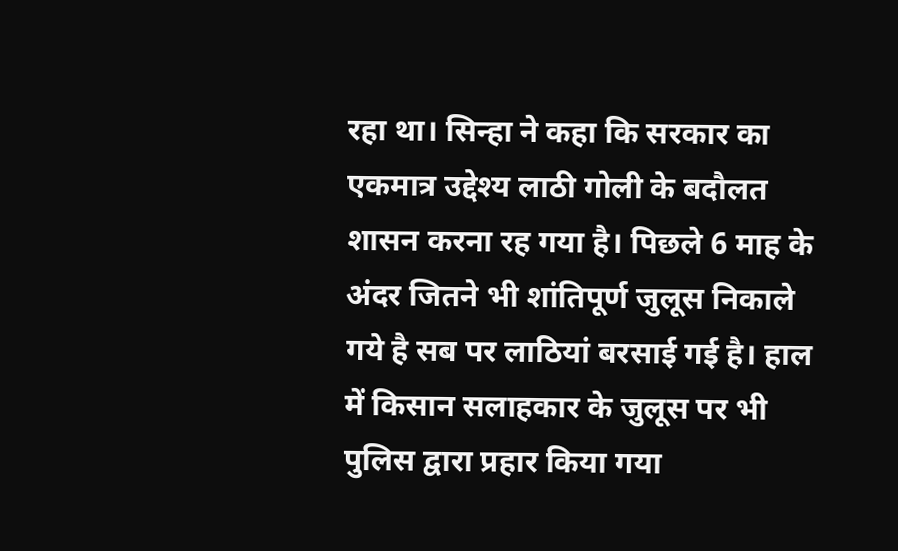रहा था। सिन्हा ने कहा कि सरकार का एकमात्र उद्देश्य लाठी गोली के बदौलत शासन करना रह गया है। पिछले 6 माह के अंदर जितने भी शांतिपूर्ण जुलूस निकाले गये है सब पर लाठियां बरसाई गई है। हाल में किसान सलाहकार के जुलूस पर भी पुलिस द्वारा प्रहार किया गया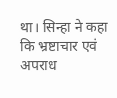था। सिन्हा ने कहा कि भ्रष्टाचार एवं अपराध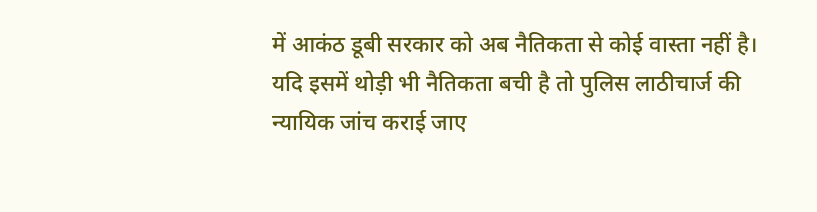में आकंठ डूबी सरकार को अब नैतिकता से कोई वास्ता नहीं है। यदि इसमें थोड़ी भी नैतिकता बची है तो पुलिस लाठीचार्ज की न्यायिक जांच कराई जाए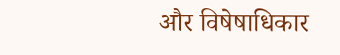और विषेषाधिकार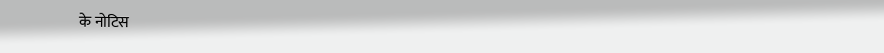के नोटिस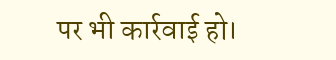पर भी कार्रवाई हो।